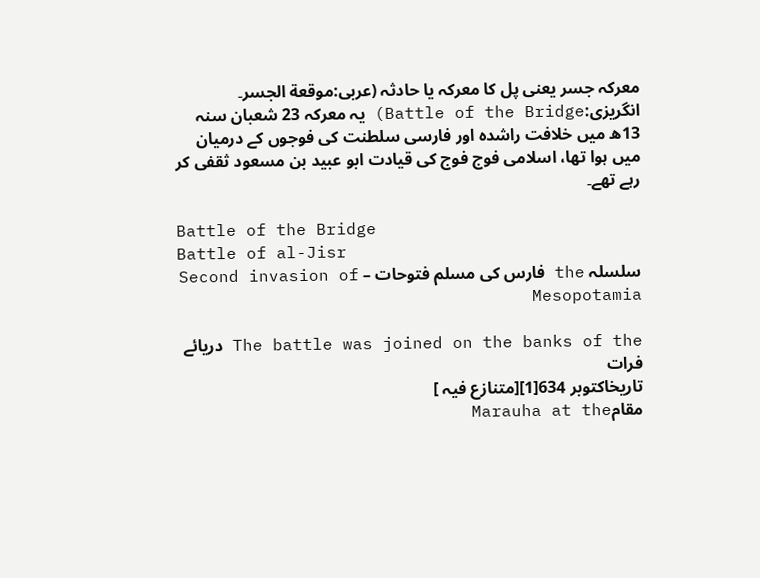معرکہ جسر یعنی پل کا معرکہ یا حادثہ (عربی:موقعة الجسر۔ انگریزی:Battle of the Bridge) یہ معرکہ 23 شعبان سنہ 13ھ میں خلافت راشدہ اور فارسی سلطنت کی فوجوں کے درمیان میں ہوا تھا، اسلامی فوج فوج کی قیادت ابو عبید بن مسعود ثقفی کر رہے تھے۔

Battle of the Bridge
Battle of al-Jisr
سلسلہ the فارس کی مسلم فتوحات – Second invasion of Mesopotamia

The battle was joined on the banks of the دریائے فرات
تاریخاکتوبر 634[1][متنازع فیہ ]
مقامMarauha at the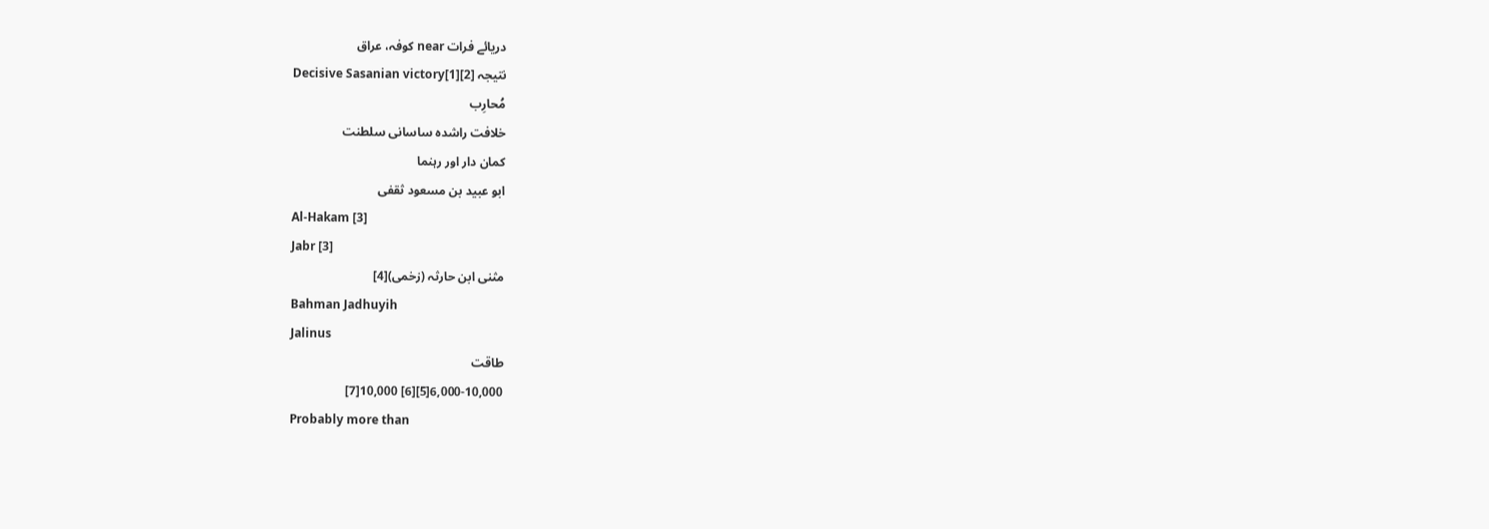دریائے فرات near کوفہ، عراق
نتیجہ Decisive Sasanian victory[1][2]
مُحارِب
خلافت راشدہ ساسانی سلطنت
کمان دار اور رہنما
ابو عبید بن مسعود ثقفی
Al-Hakam [3]
Jabr [3]
مثنی ابن حارثہ (زخمی)[4]
Bahman Jadhuyih
Jalinus
طاقت
6,000-10,000[5][6] 10,000[7]
Probably more than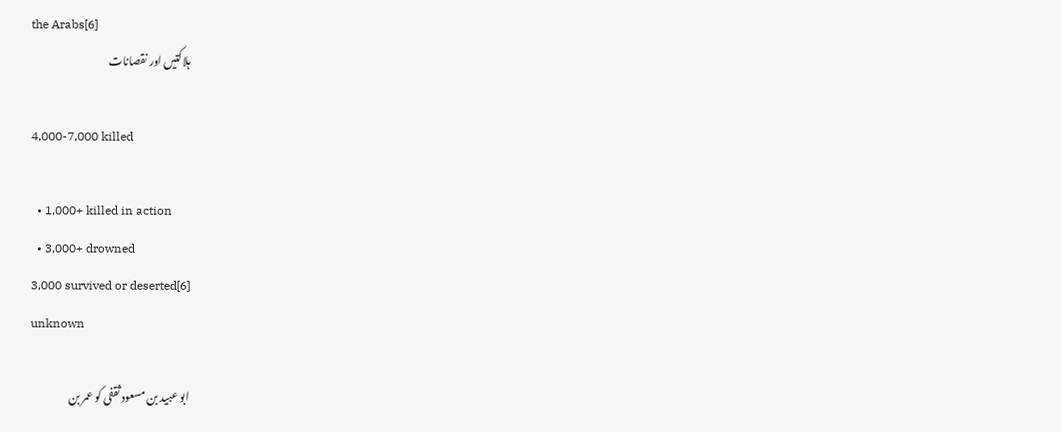the Arabs[6]
ہلاکتیں اور نقصانات

4,000-7,000 killed

  • 1,000+ killed in action
  • 3,000+ drowned
3,000 survived or deserted[6]
unknown

ابو عبید بن مسعود ثقفی کو عمر بن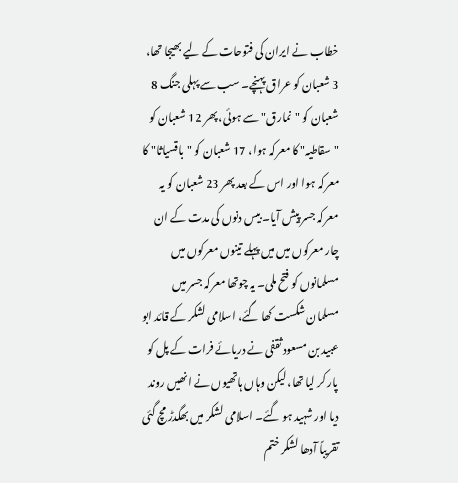خطاب نے ایران کی فتوحات کے لیے بھیجا تھا، 3 شعبان کو عراق پہنچے۔ سب سے پہلی جنگ 8 شعبان کو "نمارق" سے ہوئی، پھر 12 شعبان کو "سقاطیہ" کا معرکہ ہوا، 17 شعبان کو "باقسیاثا" کا معرکہ ہوا اور اس کے بعد پھر 23 شعبان کو یہ معرکہ جسر پیش آیا۔ بیس دنوں کی مدت کے ان چار معرکوں میں میں پہلے تینوں معرکوں میں مسلمانوں کو فتح ملی۔ یہ چوتھا معرکہ جسر میں مسلمان شکست کھا گئے، اسلامی لشکر کے قائد ابو عبید بن مسعود ثقفی نے دریائے فرات کے پل کو پار کر لیا تھا، لیکن وہاں ہاتھیوں نے انھیں روند دیا اور شہید ہو گئے۔ اسلامی لشکر میں بھگدڑ مچ گئی تقریباً آدھا لشکر ختم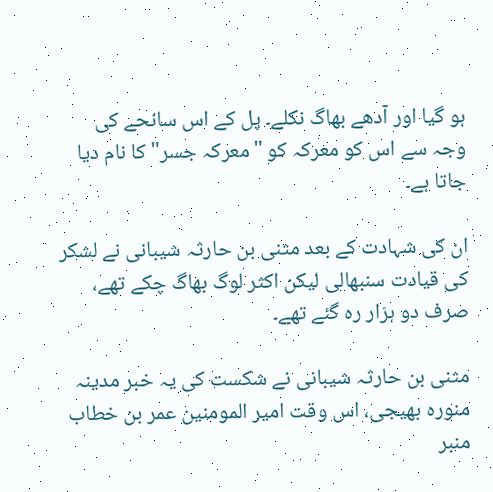ہو گیا اور آدھے بھاگ نکلے۔ پل کے اس سانحے کی وجہ سے اس کو معرکہ کو "معرکہ جسر" کا نام دیا جاتا ہے۔

ان کی شہادت کے بعد مثنی بن حارثہ شیبانی نے لشکر کی قیادت سنبھالی لیکن اکثر لوگ بھاگ چکے تھے، صرف دو ہزار رہ گئے تھے۔

مثنی بن حارثہ شیبانی نے شکست کی یہ خبر مدینہ منورہ بھیجی، اس وقت امیر المومنین عمر بن خطاب منبر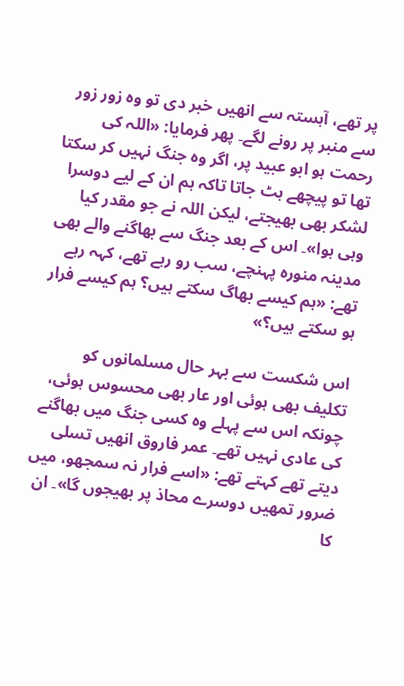پر تھے، آہستہ سے انھیں خبر دی تو وہ زور زور سے منبر پر رونے لگے۔ پھر فرمایا: «اللہ کی رحمت ہو ابو عبید پر، اگر وہ جنگ نہیں کر سکتا تھا تو پیچھے ہٹ جاتا تاکہ ہم ان کے لیے دوسرا لشکر بھی بھیجتے، لیکن اللہ نے جو مقدر کیا وہی ہوا»۔ اس کے بعد جنگ سے بھاگنے والے بھی مدینہ منورہ پہنچے، سب رو رہے تھے، کہہ رہے تھے: «ہم کیسے بھاگ سکتے ہیں؟ ہم کیسے فرار ہو سکتے ہیں؟»

اس شکست سے بہر حال مسلمانوں کو تکلیف بھی ہوئی اور عار بھی محسوس ہوئی، چونکہ اس سے پہلے وہ کسی جنگ میں بھاگنے کی عادی نہیں تھے۔ عمر فاروق انھیں تسلی دیتے تھے کہتے تھے: «اسے فرار نہ سمجھو، میں ضرور تمھیں دوسرے محاذ پر بھیجوں گا»۔ ان کا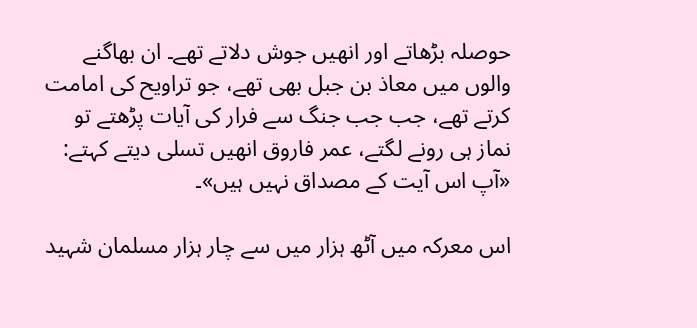حوصلہ بڑھاتے اور انھیں جوش دلاتے تھے۔ ان بھاگنے والوں میں معاذ بن جبل بھی تھے، جو تراویح کی امامت کرتے تھے، جب جب جنگ سے فرار کی آیات پڑھتے تو نماز ہی رونے لگتے، عمر فاروق انھیں تسلی دیتے کہتے: «آپ اس آیت کے مصداق نہیں ہیں»۔

اس معرکہ میں آٹھ ہزار میں سے چار ہزار مسلمان شہید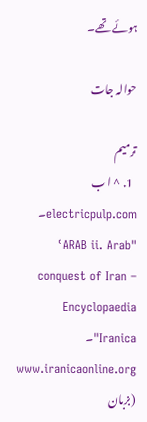ہوئے تھے۔

حوالہ جات

ترمیم
  1. ^ ا ب electricpulp.com۔ "ʿARAB ii. Arab conquest of Iran – Encyclopaedia Iranica"۔ www.iranicaonline.org (بزبان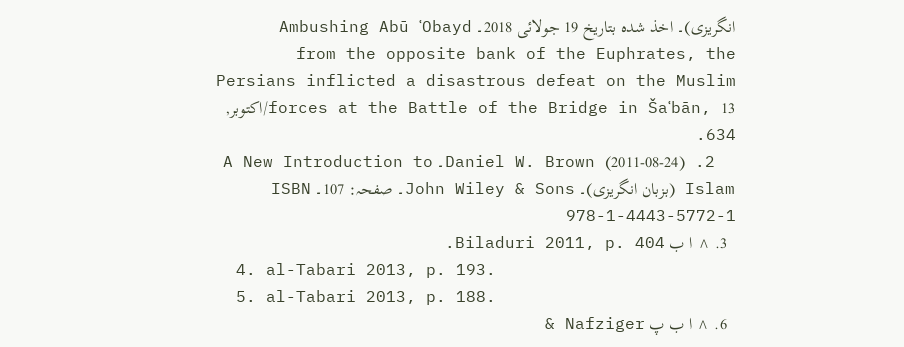انگریزی)۔ اخذ شدہ بتاریخ 19 جولائی 2018۔ Ambushing Abū ʿObayd from the opposite bank of the Euphrates, the Persians inflicted a disastrous defeat on the Muslim forces at the Battle of the Bridge in Šaʿbān, 13/اکتوبر, 634.
  2. Daniel W. Brown (2011-08-24)۔ A New Introduction to Islam (بزبان انگریزی)۔ John Wiley & Sons۔ صفحہ: 107۔ ISBN 978-1-4443-5772-1
  3. ^ ا ب Biladuri 2011, p. 404.
  4. al-Tabari 2013, p. 193.
  5. al-Tabari 2013, p. 188.
  6. ^ ا ب پ Nafziger &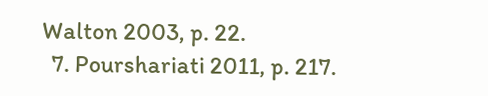Walton 2003, p. 22.
  7. Pourshariati 2011, p. 217.